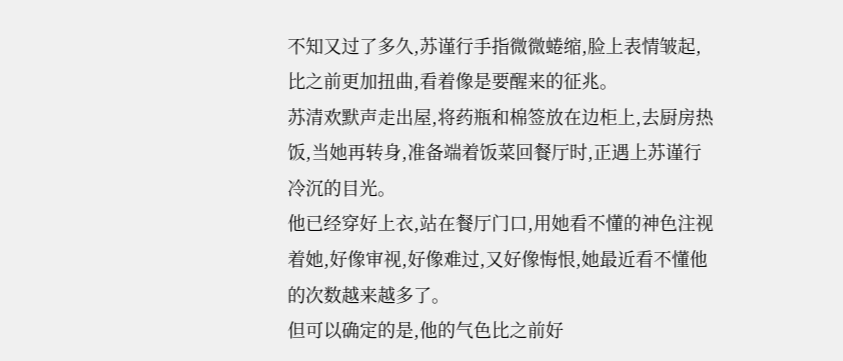不知又过了多久,苏谨行手指微微蜷缩,脸上表情皱起,比之前更加扭曲,看着像是要醒来的征兆。
苏清欢默声走出屋,将药瓶和棉签放在边柜上,去厨房热饭,当她再转身,准备端着饭菜回餐厅时,正遇上苏谨行冷沉的目光。
他已经穿好上衣,站在餐厅门口,用她看不懂的神色注视着她,好像审视,好像难过,又好像悔恨,她最近看不懂他的次数越来越多了。
但可以确定的是,他的气色比之前好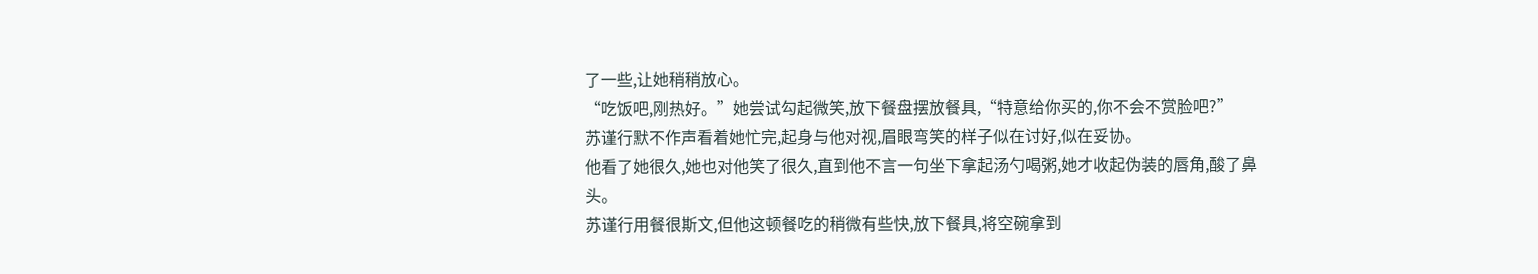了一些,让她稍稍放心。
“吃饭吧,刚热好。”她尝试勾起微笑,放下餐盘摆放餐具,“特意给你买的,你不会不赏脸吧?”
苏谨行默不作声看着她忙完,起身与他对视,眉眼弯笑的样子似在讨好,似在妥协。
他看了她很久,她也对他笑了很久,直到他不言一句坐下拿起汤勺喝粥,她才收起伪装的唇角,酸了鼻头。
苏谨行用餐很斯文,但他这顿餐吃的稍微有些快,放下餐具,将空碗拿到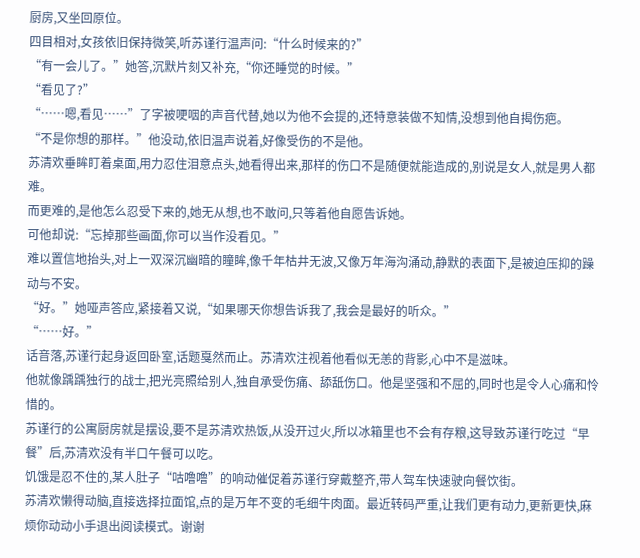厨房,又坐回原位。
四目相对,女孩依旧保持微笑,听苏谨行温声问:“什么时候来的?”
“有一会儿了。”她答,沉默片刻又补充,“你还睡觉的时候。”
“看见了?”
“……嗯,看见……”了字被哽咽的声音代替,她以为他不会提的,还特意装做不知情,没想到他自揭伤疤。
“不是你想的那样。”他没动,依旧温声说着,好像受伤的不是他。
苏清欢垂眸盯着桌面,用力忍住泪意点头,她看得出来,那样的伤口不是随便就能造成的,别说是女人,就是男人都难。
而更难的,是他怎么忍受下来的,她无从想,也不敢问,只等着他自愿告诉她。
可他却说:“忘掉那些画面,你可以当作没看见。”
难以置信地抬头,对上一双深沉幽暗的瞳眸,像千年枯井无波,又像万年海沟涌动,静默的表面下,是被迫压抑的躁动与不安。
“好。”她哑声答应,紧接着又说,“如果哪天你想告诉我了,我会是最好的听众。”
“……好。”
话音落,苏谨行起身返回卧室,话题戛然而止。苏清欢注视着他看似无恙的背影,心中不是滋味。
他就像踽踽独行的战士,把光亮照给别人,独自承受伤痛、舔舐伤口。他是坚强和不屈的,同时也是令人心痛和怜惜的。
苏谨行的公寓厨房就是摆设,要不是苏清欢热饭,从没开过火,所以冰箱里也不会有存粮,这导致苏谨行吃过“早餐”后,苏清欢没有半口午餐可以吃。
饥饿是忍不住的,某人肚子“咕噜噜”的响动催促着苏谨行穿戴整齐,带人驾车快速驶向餐饮街。
苏清欢懒得动脑,直接选择拉面馆,点的是万年不变的毛细牛肉面。最近转码严重,让我们更有动力,更新更快,麻烦你动动小手退出阅读模式。谢谢